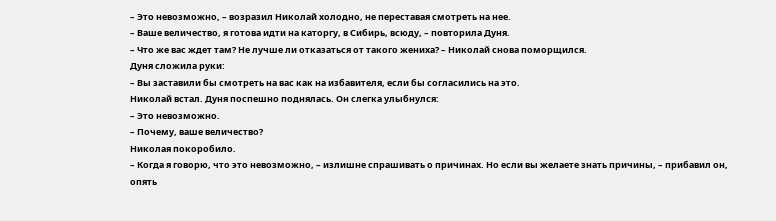– Это невозможно, – возразил Николай холодно, не переставая смотреть на нее.
– Ваше величество, я готова идти на каторгу, в Сибирь, всюду, – повторила Дуня.
– Что же вас ждет там? Не лучше ли отказаться от такого жениха? – Николай снова поморщился.
Дуня сложила руки:
– Вы заставили бы смотреть на вас как на избавителя, если бы согласились на это.
Николай встал. Дуня поспешно поднялась. Он слегка улыбнулся:
– Это невозможно.
– Почему, ваше величество?
Николая покоробило.
– Когда я говорю, что это невозможно, – излишне спрашивать о причинах. Но если вы желаете знать причины, – прибавил он, опять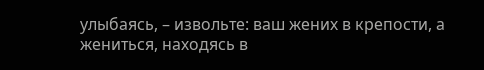улыбаясь, – извольте: ваш жених в крепости, а жениться, находясь в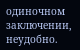одиночном заключении, неудобно.